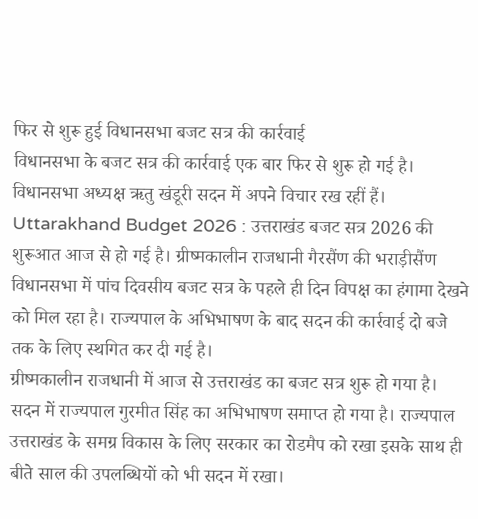फिर से शुरू हुई विधानसभा बजट सत्र की कार्रवाई
विधानसभा के बजट सत्र की कार्रवाई एक बार फिर से शुरू हो गई है। विधानसभा अध्यक्ष ऋतु खंडूरी सदन में अपने विचार रख रहीं हैं।
Uttarakhand Budget 2026 : उत्तराखंड बजट सत्र 2026 की शुरूआत आज से हो गई है। ग्रीष्मकालीन राजधानी गैरसैंण की भराड़ीसैंण विधानसभा में पांच दिवसीय बजट सत्र के पहले ही दिन विपक्ष का हंगामा देखने को मिल रहा है। राज्यपाल के अभिभाषण के बाद सदन की कार्रवाई दो बजे तक के लिए स्थगित कर दी गई है।
ग्रीष्मकालीन राजधानी में आज से उत्तराखंड का बजट सत्र शुरू हो गया है। सदन में राज्यपाल गुरमीत सिंह का अभिभाषण समाप्त हो गया है। राज्यपाल उत्तराखंड के समग्र विकास के लिए सरकार का रोडमैप को रखा इसके साथ ही बीते साल की उपलब्धियों को भी सदन में रखा।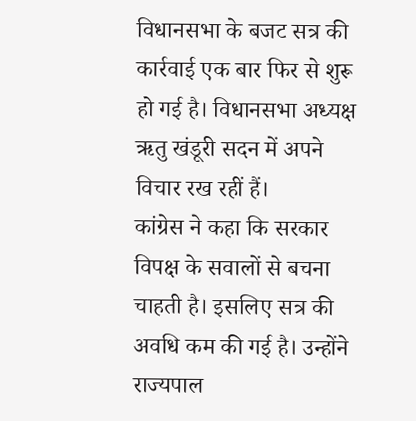विधानसभा के बजट सत्र की कार्रवाई एक बार फिर से शुरू हो गई है। विधानसभा अध्यक्ष ऋतु खंडूरी सदन में अपने विचार रख रहीं हैं।
कांग्रेस ने कहा कि सरकार विपक्ष के सवालों से बचना चाहती है। इसलिए सत्र की अवधि कम की गई है। उन्होंने राज्यपाल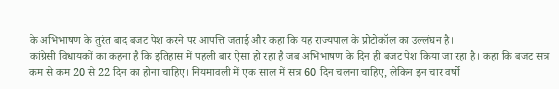के अभिभाषण के तुरंत बाद बजट पेश करने पर आपत्ति जताई और कहा कि यह राज्यपाल के प्रोटोकॉल का उल्लंघन है।
कांग्रेसी विधायकों का कहना है कि इतिहास में पहली बार ऐसा हो रहा है जब अभिभाषण के दिन ही बजट पेश किया जा रहा है। कहा कि बजट सत्र कम से कम 20 से 22 दिन का होना चाहिए। नियमावली में एक साल में सत्र 60 दिन चलना चाहिए, लेकिन इन चार वर्षो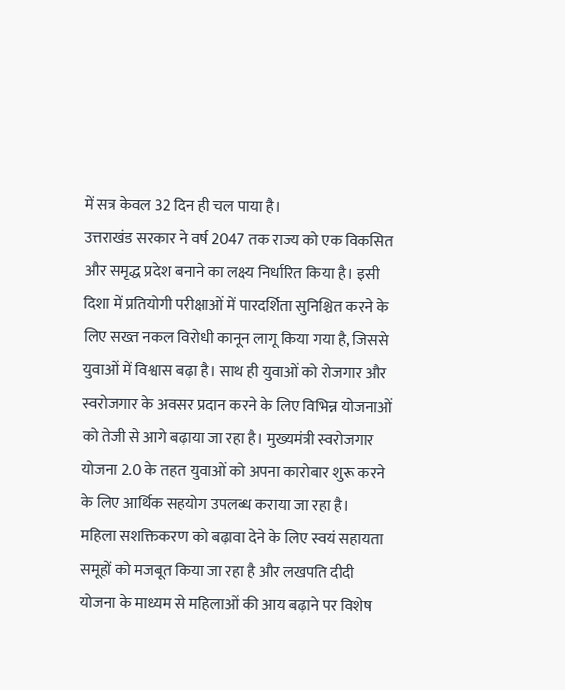में सत्र केवल 32 दिन ही चल पाया है।
उत्तराखंड सरकार ने वर्ष 2047 तक राज्य को एक विकसित और समृद्ध प्रदेश बनाने का लक्ष्य निर्धारित किया है। इसी दिशा में प्रतियोगी परीक्षाओं में पारदर्शिता सुनिश्चित करने के लिए सख्त नकल विरोधी कानून लागू किया गया है, जिससे युवाओं में विश्वास बढ़ा है। साथ ही युवाओं को रोजगार और स्वरोजगार के अवसर प्रदान करने के लिए विभिन्न योजनाओं को तेजी से आगे बढ़ाया जा रहा है। मुख्यमंत्री स्वरोजगार योजना 2.0 के तहत युवाओं को अपना कारोबार शुरू करने के लिए आर्थिक सहयोग उपलब्ध कराया जा रहा है।
महिला सशक्तिकरण को बढ़ावा देने के लिए स्वयं सहायता समूहों को मजबूत किया जा रहा है और लखपति दीदी योजना के माध्यम से महिलाओं की आय बढ़ाने पर विशेष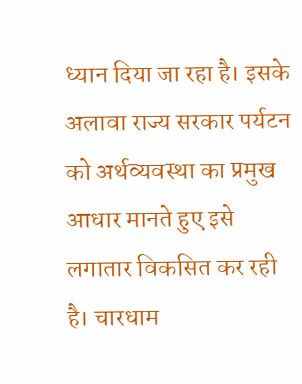ध्यान दिया जा रहा है। इसके अलावा राज्य सरकार पर्यटन को अर्थव्यवस्था का प्रमुख आधार मानते हुए इसे लगातार विकसित कर रही है। चारधाम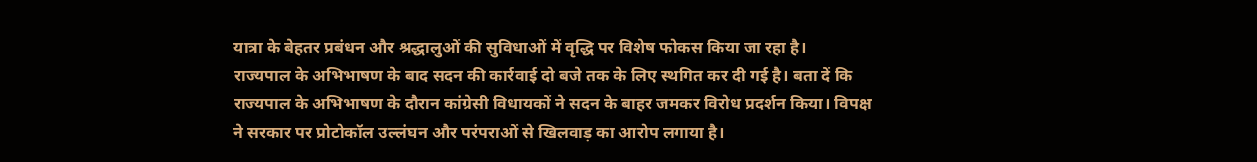यात्रा के बेहतर प्रबंधन और श्रद्धालुओं की सुविधाओं में वृद्धि पर विशेष फोकस किया जा रहा है।
राज्यपाल के अभिभाषण के बाद सदन की कार्रवाई दो बजे तक के लिए स्थगित कर दी गई है। बता दें कि राज्यपाल के अभिभाषण के दौरान कांग्रेसी विधायकों ने सदन के बाहर जमकर विरोध प्रदर्शन किया। विपक्ष ने सरकार पर प्रोटोकॉल उल्लंघन और परंपराओं से खिलवाड़ का आरोप लगाया है।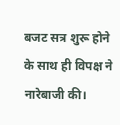बजट सत्र शुरू होने के साथ ही विपक्ष ने नारेबाजी की।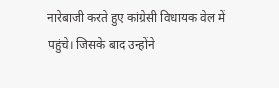नारेबाजी करते हुए कांग्रेसी विधायक वेल में पहुंचे। जिसके बाद उन्होंने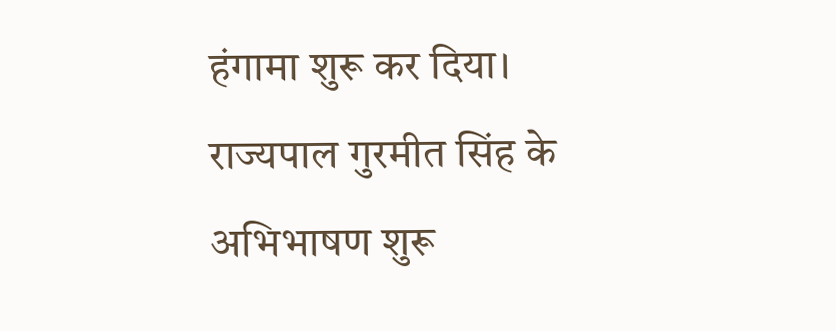हंगामा शुरू कर दिया। राज्यपाल गुरमीत सिंह के अभिभाषण शुरू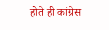होते ही कांग्रेस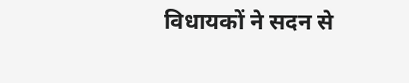विधायकों ने सदन से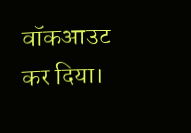वॉकआउट कर दिया।